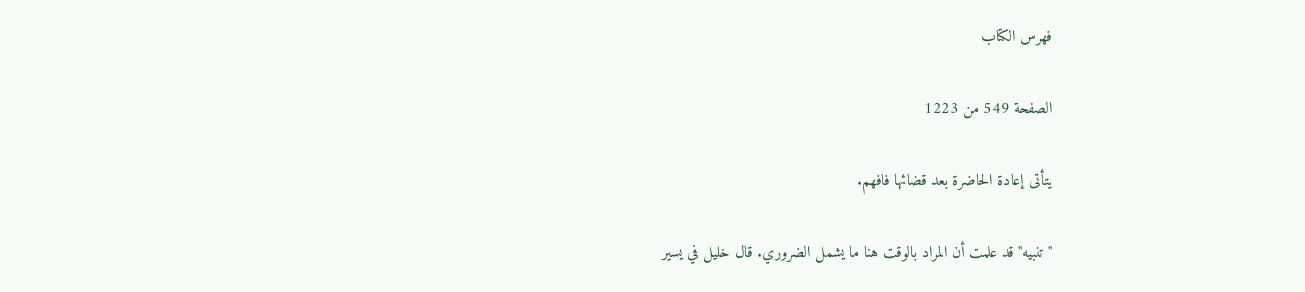فهرس الكتاب

الصفحة 549 من 1223

يتأتى إعادة الحاضرة بعد قضائها فافهم.

"تنبيه"قد علمت أن المراد بالوقت هنا ما يشمل الضروري. قال خليل في يسير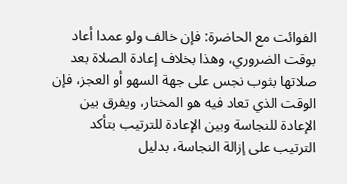الفوائت مع الحاضرة: فإن خالف ولو عمدا أعاد بوقت الضروري، وهذا بخلاف إعادة الصلاة بعد صلاتها بثوب نجس على جهة السهو أو العجز، فإن الوقت الذي تعاد فيه هو المختار، ويفرق بين الإعادة للنجاسة وبين الإعادة للترتيب بتأكد الترتيب على إزالة النجاسة، بدليل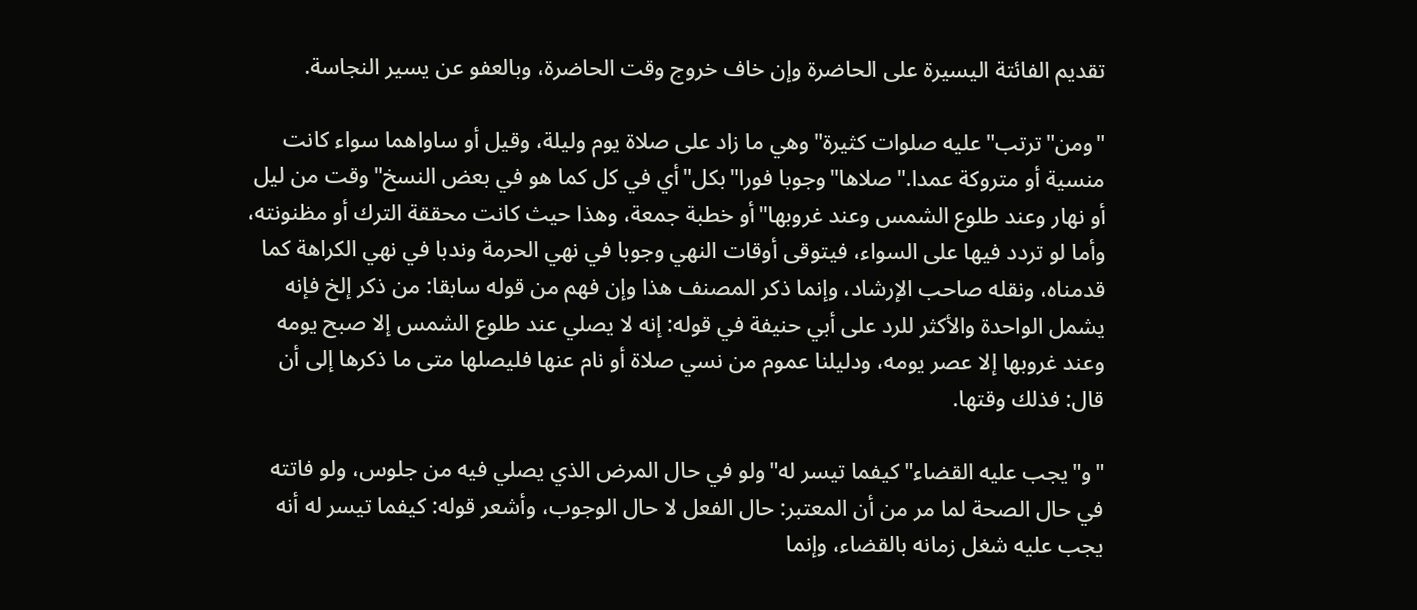تقديم الفائتة اليسيرة على الحاضرة وإن خاف خروج وقت الحاضرة، وبالعفو عن يسير النجاسة.

"ومن"ترتب"عليه صلوات كثيرة"وهي ما زاد على صلاة يوم وليلة، وقيل أو ساواهما سواء كانت منسية أو متروكة عمدا."صلاها"وجوبا فورا"بكل"أي في كل كما هو في بعض النسخ"وقت من ليل أو نهار وعند طلوع الشمس وعند غروبها"أو خطبة جمعة، وهذا حيث كانت محققة الترك أو مظنونته، وأما لو تردد فيها على السواء، فيتوقى أوقات النهي وجوبا في نهي الحرمة وندبا في نهي الكراهة كما قدمناه، ونقله صاحب الإرشاد، وإنما ذكر المصنف هذا وإن فهم من قوله سابقا: من ذكر إلخ فإنه يشمل الواحدة والأكثر للرد على أبي حنيفة في قوله: إنه لا يصلي عند طلوع الشمس إلا صبح يومه وعند غروبها إلا عصر يومه، ودليلنا عموم من نسي صلاة أو نام عنها فليصلها متى ما ذكرها إلى أن قال: فذلك وقتها.

"و"يجب عليه القضاء"كيفما تيسر له"ولو في حال المرض الذي يصلي فيه من جلوس، ولو فاتته في حال الصحة لما مر من أن المعتبر: حال الفعل لا حال الوجوب، وأشعر قوله: كيفما تيسر له أنه يجب عليه شغل زمانه بالقضاء، وإنما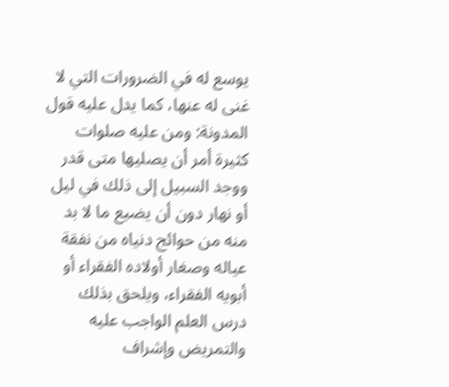يوسع له في الضرورات التي لا غنى له عنها، كما يدل عليه قول المدونة: ومن عليه صلوات كثيرة أمر أن يصليها متى قدر ووجد السبيل إلى ذلك في ليل أو نهار دون أن يضيع ما لا بد منه من حوائج دنياه من نفقة عياله وصغار أولاده الفقراء أو أبويه الفقراء، ويلحق بذلك درس العلم الواجب عليه والتمريض وإشراف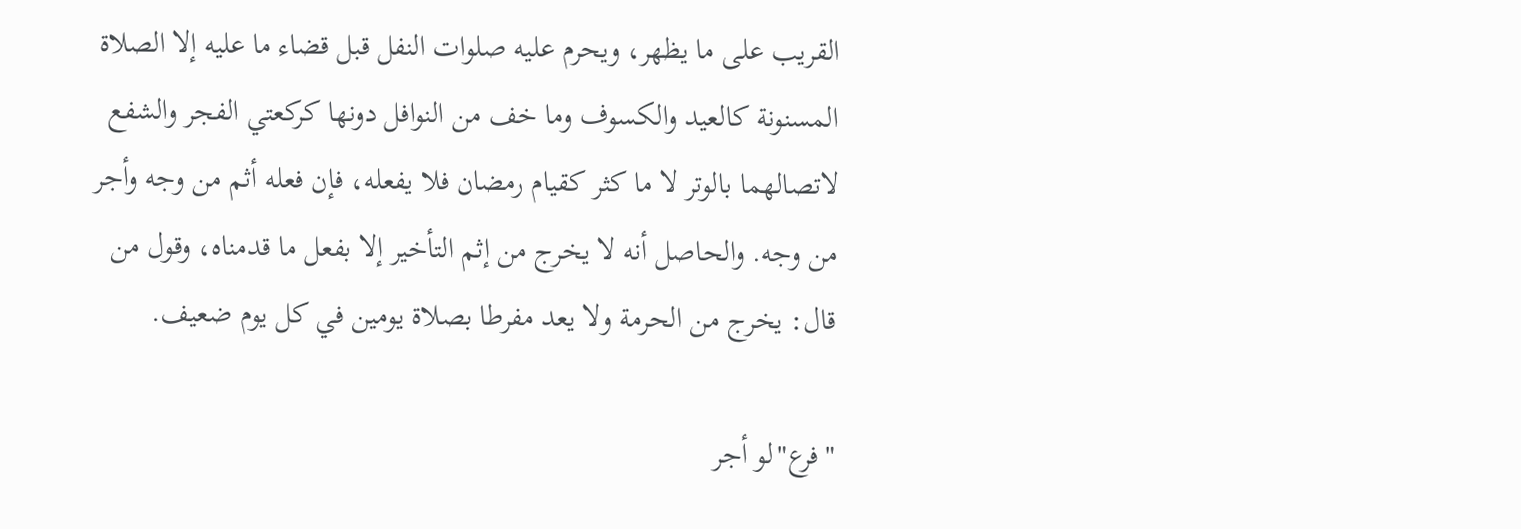القريب على ما يظهر، ويحرم عليه صلوات النفل قبل قضاء ما عليه إلا الصلاة المسنونة كالعيد والكسوف وما خف من النوافل دونها كركعتي الفجر والشفع لاتصالهما بالوتر لا ما كثر كقيام رمضان فلا يفعله، فإن فعله أثم من وجه وأجر من وجه. والحاصل أنه لا يخرج من إثم التأخير إلا بفعل ما قدمناه، وقول من قال: يخرج من الحرمة ولا يعد مفرطا بصلاة يومين في كل يوم ضعيف.

"فرع"لو أجر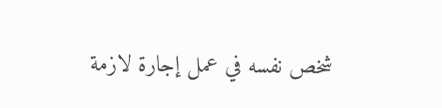شخص نفسه في عمل إجارة لازمة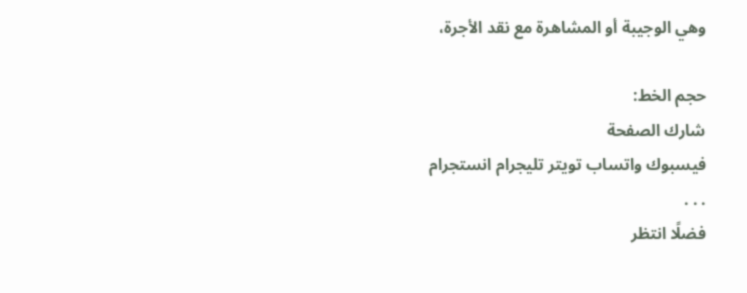وهي الوجيبة أو المشاهرة مع نقد الأجرة،

حجم الخط:
شارك الصفحة
فيسبوك واتساب تويتر تليجرام انستجرام
. . .
فضلًا انتظر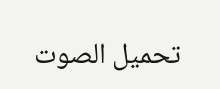تحميل الصوت